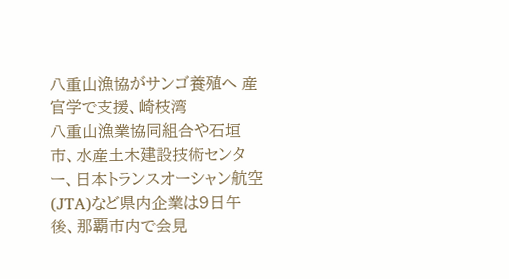八重山漁協がサンゴ養殖へ 産官学で支援、崎枝湾
八重山漁業協同組合や石垣市、水産土木建設技術センター、日本トランスオーシャン航空(JTA)など県内企業は9日午後、那覇市内で会見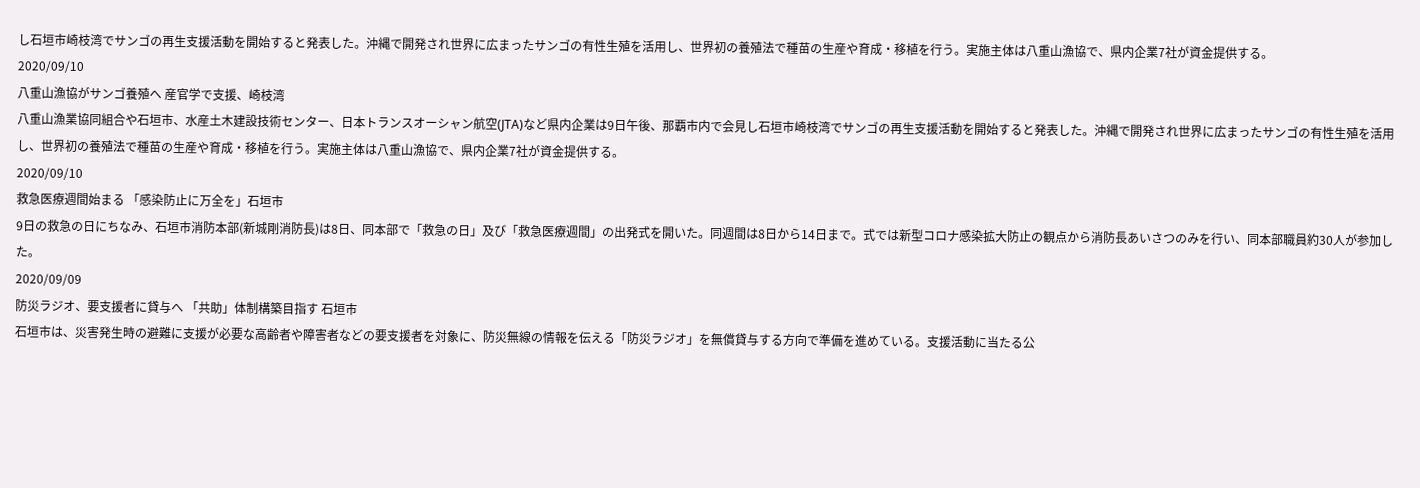し石垣市崎枝湾でサンゴの再生支援活動を開始すると発表した。沖縄で開発され世界に広まったサンゴの有性生殖を活用し、世界初の養殖法で種苗の生産や育成・移植を行う。実施主体は八重山漁協で、県内企業7社が資金提供する。
2020/09/10
八重山漁協がサンゴ養殖へ 産官学で支援、崎枝湾
八重山漁業協同組合や石垣市、水産土木建設技術センター、日本トランスオーシャン航空(JTA)など県内企業は9日午後、那覇市内で会見し石垣市崎枝湾でサンゴの再生支援活動を開始すると発表した。沖縄で開発され世界に広まったサンゴの有性生殖を活用し、世界初の養殖法で種苗の生産や育成・移植を行う。実施主体は八重山漁協で、県内企業7社が資金提供する。
2020/09/10
救急医療週間始まる 「感染防止に万全を」石垣市
9日の救急の日にちなみ、石垣市消防本部(新城剛消防長)は8日、同本部で「救急の日」及び「救急医療週間」の出発式を開いた。同週間は8日から14日まで。式では新型コロナ感染拡大防止の観点から消防長あいさつのみを行い、同本部職員約30人が参加した。
2020/09/09
防災ラジオ、要支援者に貸与へ 「共助」体制構築目指す 石垣市
石垣市は、災害発生時の避難に支援が必要な高齢者や障害者などの要支援者を対象に、防災無線の情報を伝える「防災ラジオ」を無償貸与する方向で準備を進めている。支援活動に当たる公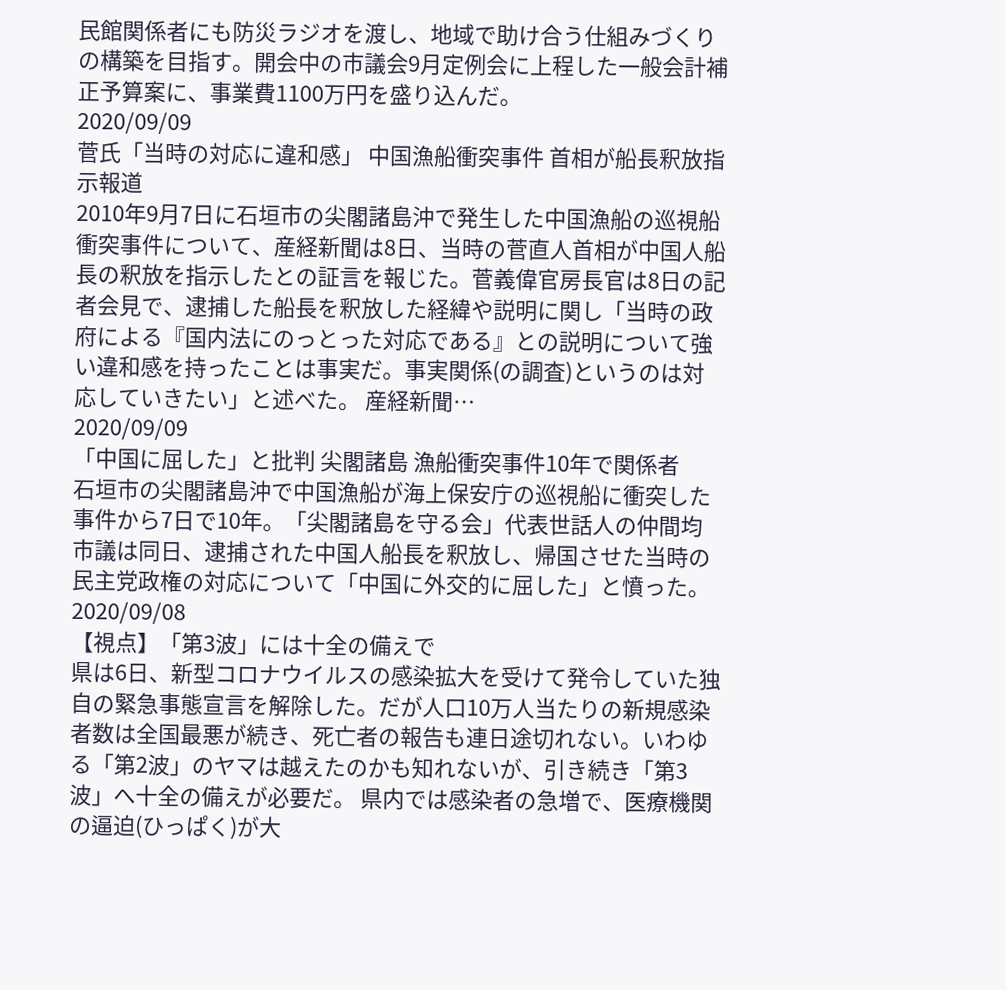民館関係者にも防災ラジオを渡し、地域で助け合う仕組みづくりの構築を目指す。開会中の市議会9月定例会に上程した一般会計補正予算案に、事業費1100万円を盛り込んだ。
2020/09/09
菅氏「当時の対応に違和感」 中国漁船衝突事件 首相が船長釈放指示報道
2010年9月7日に石垣市の尖閣諸島沖で発生した中国漁船の巡視船衝突事件について、産経新聞は8日、当時の菅直人首相が中国人船長の釈放を指示したとの証言を報じた。菅義偉官房長官は8日の記者会見で、逮捕した船長を釈放した経緯や説明に関し「当時の政府による『国内法にのっとった対応である』との説明について強い違和感を持ったことは事実だ。事実関係(の調査)というのは対応していきたい」と述べた。 産経新聞…
2020/09/09
「中国に屈した」と批判 尖閣諸島 漁船衝突事件10年で関係者
石垣市の尖閣諸島沖で中国漁船が海上保安庁の巡視船に衝突した事件から7日で10年。「尖閣諸島を守る会」代表世話人の仲間均市議は同日、逮捕された中国人船長を釈放し、帰国させた当時の民主党政権の対応について「中国に外交的に屈した」と憤った。
2020/09/08
【視点】「第3波」には十全の備えで
県は6日、新型コロナウイルスの感染拡大を受けて発令していた独自の緊急事態宣言を解除した。だが人口10万人当たりの新規感染者数は全国最悪が続き、死亡者の報告も連日途切れない。いわゆる「第2波」のヤマは越えたのかも知れないが、引き続き「第3波」へ十全の備えが必要だ。 県内では感染者の急増で、医療機関の逼迫(ひっぱく)が大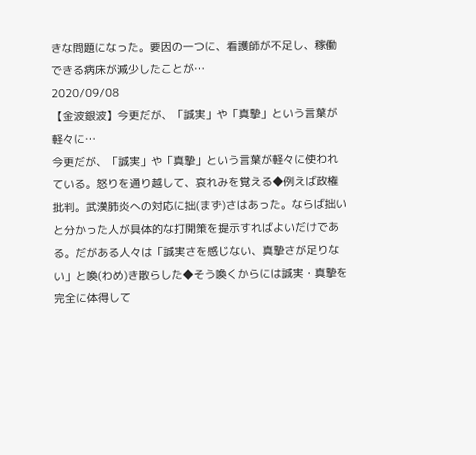きな問題になった。要因の一つに、看護師が不足し、稼働できる病床が減少したことが…
2020/09/08
【金波銀波】今更だが、「誠実」や「真摯」という言葉が軽々に…
今更だが、「誠実」や「真摯」という言葉が軽々に使われている。怒りを通り越して、哀れみを覚える◆例えば政権批判。武漢肺炎への対応に拙(まず)さはあった。ならば拙いと分かった人が具体的な打開策を提示すればよいだけである。だがある人々は「誠実さを感じない、真摯さが足りない」と喚(わめ)き散らした◆そう喚くからには誠実・真摯を完全に体得して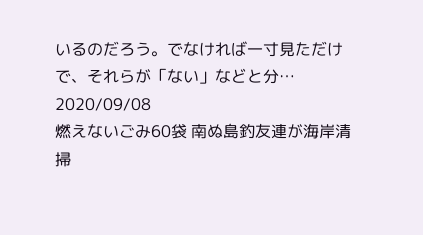いるのだろう。でなければ一寸見ただけで、それらが「ない」などと分…
2020/09/08
燃えないごみ60袋 南ぬ島釣友連が海岸清掃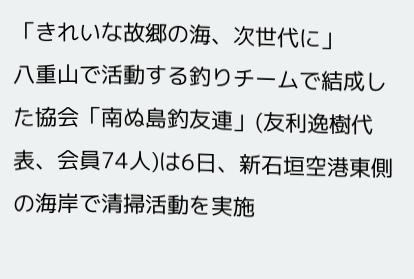「きれいな故郷の海、次世代に」
八重山で活動する釣りチームで結成した協会「南ぬ島釣友連」(友利逸樹代表、会員74人)は6日、新石垣空港東側の海岸で清掃活動を実施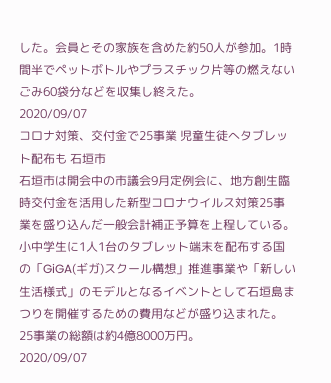した。会員とその家族を含めた約50人が参加。1時間半でペットボトルやプラスチック片等の燃えないごみ60袋分などを収集し終えた。
2020/09/07
コロナ対策、交付金で25事業 児童生徒へタブレット配布も 石垣市
石垣市は開会中の市議会9月定例会に、地方創生臨時交付金を活用した新型コロナウイルス対策25事業を盛り込んだ一般会計補正予算を上程している。小中学生に1人1台のタブレット端末を配布する国の「GiGA(ギガ)スクール構想」推進事業や「新しい生活様式」のモデルとなるイベントとして石垣島まつりを開催するための費用などが盛り込まれた。25事業の総額は約4億8000万円。
2020/09/07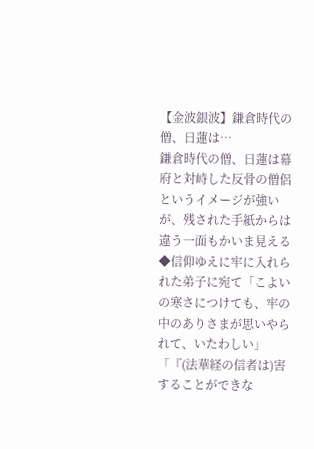【金波銀波】鎌倉時代の僧、日蓮は…
鎌倉時代の僧、日蓮は幕府と対峙した反骨の僧侶というイメージが強いが、残された手紙からは違う一面もかいま見える◆信仰ゆえに牢に入れられた弟子に宛て「こよいの寒さにつけても、牢の中のありさまが思いやられて、いたわしい」「『(法華経の信者は)害することができな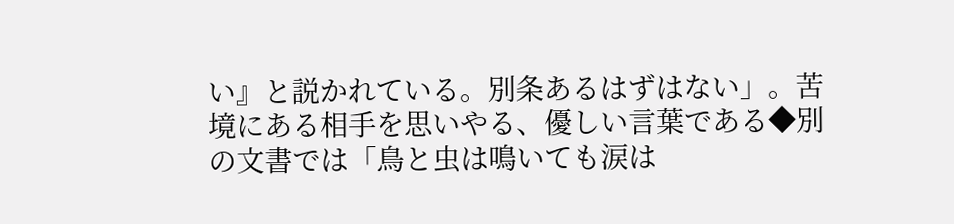い』と説かれている。別条あるはずはない」。苦境にある相手を思いやる、優しい言葉である◆別の文書では「鳥と虫は鳴いても涙は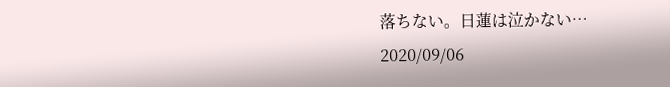落ちない。日蓮は泣かない…
2020/09/06